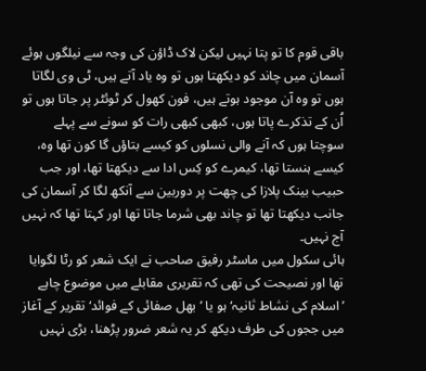باقی قوم کا تو پتا نہیں لیکن لاک ڈاؤن کی وجہ سے نیلگوں ہوئے آسمان میں چاند کو دیکھتا ہوں تو وہ یاد آتے ہیں، ٹی وی لگاتا ہوں تو وہ آن موجود ہوتے ہیں، فون کھول کر ٹوئٹر پر جاتا ہوں تو اُن کے تذکرے پاتا ہوں، کبھی کبھی رات کو سونے سے پہلے سوچتا ہوں کہ آنے والی نسلوں کو کیسے بتاؤں گا کون تھا وہ، کیسے ہنستا تھا، کیمرے کو کِس ادا سے دیکھتا تھا، اور جب حبیب بینک پلازا کی چھت پر دوربین سے آنکھ لگا کر آسمان کی جانب دیکھتا تھا تو چاند بھی شرما جاتا تھا اور کہتا تھا کہ نہیں آج نہیں۔
ہائی سکول میں ماسٹر رفیق صاحب نے ایک شعر کو رٹا لگوایا تھا اور نصیحت کی تھی کہ تقریری مقابلے میں موضوع چاہے ’اسلام کی نشاط ثانیہ‘ ہو یا ’بھل صفائی کے فوائد‘ تقریر کے آغاز میں ججوں کی طرف دیکھ کر یہ شعر ضرور پڑھنا، بڑی نہیں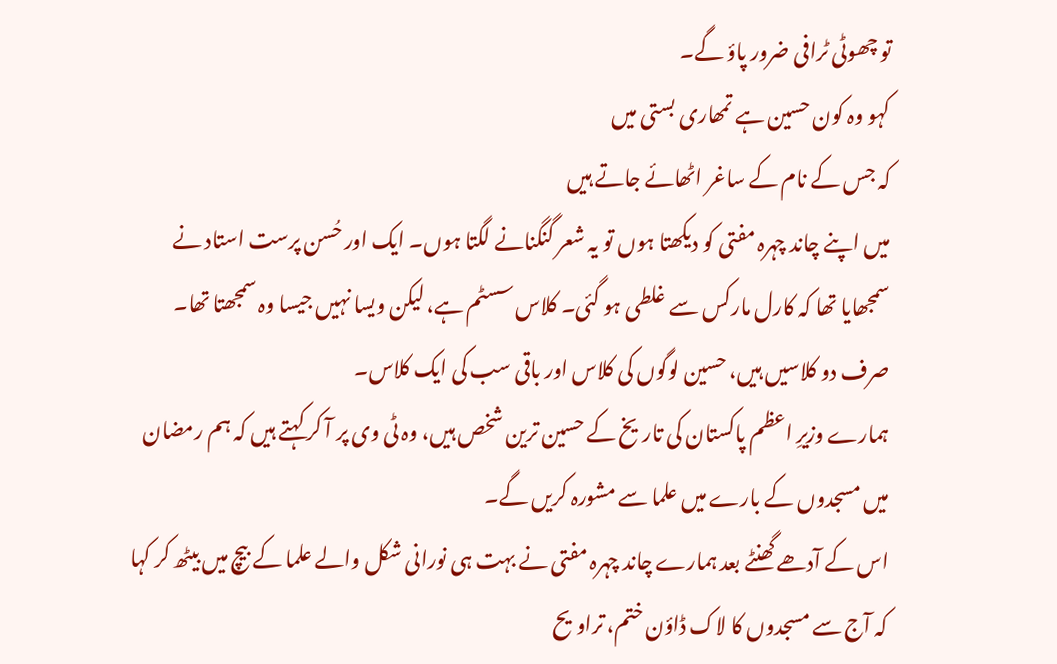تو چھوٹی ٹرافی ضرور پاؤ گے۔
کہو وہ کون حسین ہے تمھاری بستی میں
کہ جس کے نام کے ساغر اٹھائے جاتے ہیں
میں اپنے چاند چہرہ مفتی کو دیکھتا ہوں تو یہ شعر گنگنانے لگتا ہوں۔ ایک اور حُسن پرست استاد نے سمجھایا تھا کہ کارل مارکس سے غلطی ہو گئی۔ کلاس سسٹم ہے، لیکن ویسا نہیں جیسا وہ سمجھتا تھا۔ صرف دو کلاسیں ہیں، حسین لوگوں کی کلاس اور باقی سب کی ایک کلاس۔
ہمارے وزیرِ اعظم پاکستان کی تاریخ کے حسین ترین شخص ہیں، وہ ٹی وی پر آ کر کہتے ہیں کہ ہم رمضان میں مسجدوں کے بارے میں علما سے مشورہ کریں گے۔
اس کے آدھے گھنٹے بعد ہمارے چاند چہرہ مفتی نے بہت ہی نورانی شکل والے علما کے بیچ میں بیٹھ کر کہا کہ آج سے مسجدوں کا لاک ڈاؤن ختم، تراویح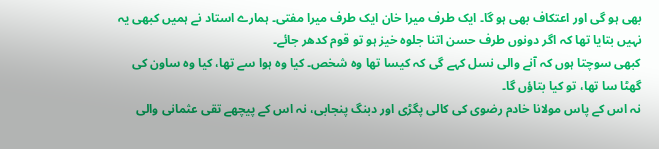بھی ہو گی اور اعتکاف بھی ہو گا۔ ایک طرف میرا خان ایک طرف میرا مفتی۔ ہمارے استاد نے ہمیں کبھی یہ نہیں بتایا تھا کہ اگر دونوں طرف حسن اتنا جلوہ خیز ہو تو قوم کدھر جائے۔
کبھی سوچتا ہوں کہ آنے والی نسل کہے گی کہ کیسا تھا وہ شخص۔ کیا وہ ہوا سے تھا، کیا وہ ساون کی گھٹا سا تھا، تو کیا بتاؤں گا۔
نہ اس کے پاس مولانا خادم رضوی کی کالی پگڑی اور دبنگ پنجابی، نہ اس کے پیچھے تقی عثمانی والی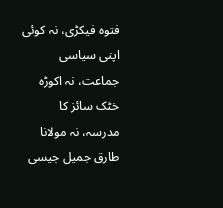فتوہ فیکڑی، نہ کوئی اپنی سیاسی جماعت، نہ اکوڑہ خٹک سائز کا مدرسہ، نہ مولانا طارق جمیل جیسی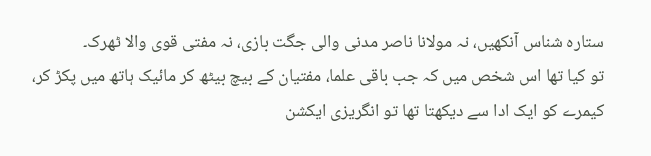ستارہ شناس آنکھیں، نہ مولانا ناصر مدنی والی جگت بازی، نہ مفتی قوی والا ٹھرک۔
تو کیا تھا اس شخص میں کہ جب باقی علما، مفتیان کے بیچ بیٹھ کر مائیک ہاتھ میں پکڑ کر، کیمرے کو ایک ادا سے دیکھتا تھا تو انگریزی ایکشن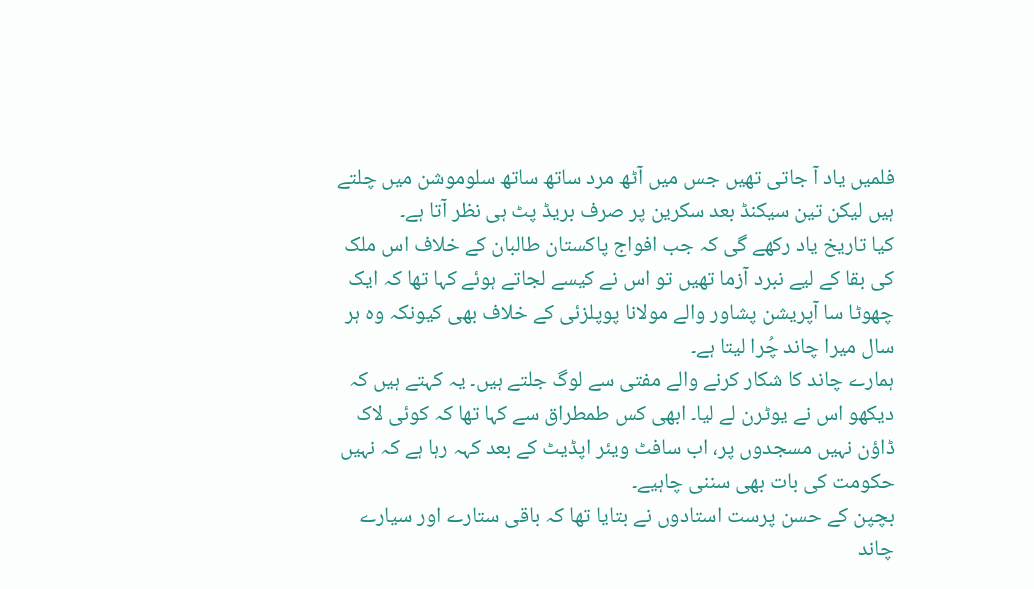فلمیں یاد آ جاتی تھیں جس میں آٹھ مرد ساتھ ساتھ سلوموشن میں چلتے ہیں لیکن تین سیکنڈ بعد سکرین پر صرف بریڈ پٹ ہی نظر آتا ہے۔
کیا تاریخ یاد رکھے گی کہ جب افواج پاکستان طالبان کے خلاف اس ملک کی بقا کے لیے نبرد آزما تھیں تو اس نے کیسے لجاتے ہوئے کہا تھا کہ ایک چھوٹا سا آپریشن پشاور والے مولانا پوپلزئی کے خلاف بھی کیونکہ وہ ہر سال میرا چاند چُرا لیتا ہے۔
ہمارے چاند کا شکار کرنے والے مفتی سے لوگ جلتے ہیں۔ یہ کہتے ہیں کہ دیکھو اس نے یوٹرن لے لیا۔ ابھی کس طمطراق سے کہا تھا کہ کوئی لاک ڈاؤن نہیں مسجدوں پر، اب سافٹ ویئر اپڈیٹ کے بعد کہہ رہا ہے کہ نہیں حکومت کی بات بھی سننی چاہیے۔
بچپن کے حسن پرست استادوں نے بتایا تھا کہ باقی ستارے اور سیارے چاند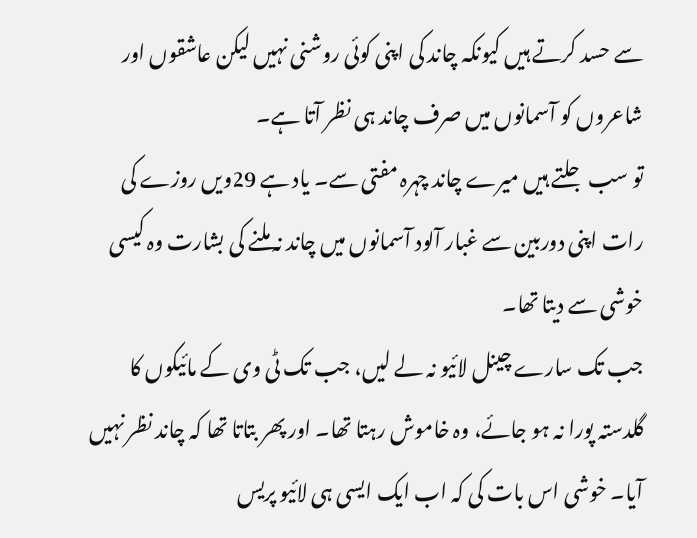سے حسد کرتے ہیں کیونکہ چاند کی اپنی کوئی روشنی نہیں لیکن عاشقوں اور شاعروں کو آسمانوں میں صرف چاند ہی نظر آتا ہے۔
تو سب جلتے ہیں میرے چاند چہرہ مفتی سے۔ یاد ہے 29ویں روزے کی رات اپنی دوربین سے غبار آلود آسمانوں میں چاند نہ ملنے کی بشارت وہ کیسی خوشی سے دیتا تھا۔
جب تک سارے چینل لائیو نہ لے لیں، جب تک ٹی وی کے مائیکوں کا گلدستہ پورا نہ ہو جائے، وہ خاموش رہتا تھا۔ اور پھر بتاتا تھا کہ چاند نظر نہیں آیا۔ خوشی اس بات کی کہ اب ایک ایسی ہی لائیو پریس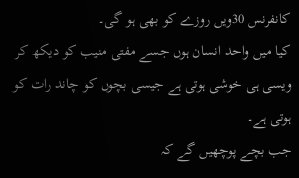کانفرنس 30ویں روزے کو بھی ہو گی۔
کیا میں واحد انسان ہوں جسے مفتی منیب کو دیکھ کر ویسی ہی خوشی ہوتی ہے جیسی بچوں کو چاند رات کو ہوتی ہے۔
جب بچے پوچھیں گے کہ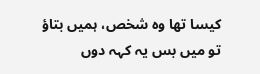کیسا تھا وہ شخص، ہمیں بتاؤ تو میں بس یہ کہہ دوں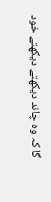گا کہ وہ چاند دیکھتے دیکھتے خود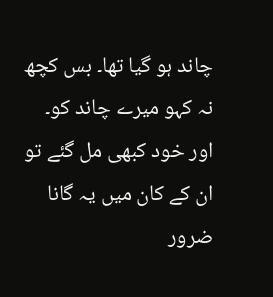چاند ہو گیا تھا۔ بس کچھ نہ کہو میرے چاند کو۔
اور خود کبھی مل گئے تو ان کے کان میں یہ گانا ضرور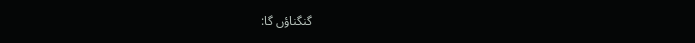گنگناؤں گا: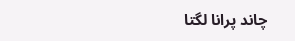چاند پرانا لگتا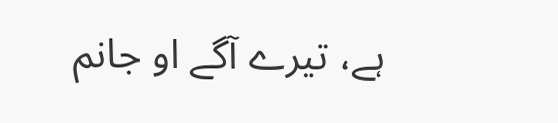ہے، تیرے آگے او جانم